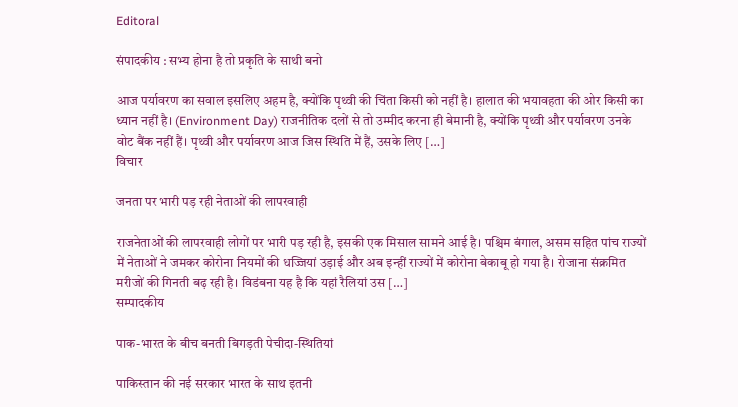Editoral

संपादकीय : सभ्य होना है तो प्रकृति के साथी बनो

आज पर्यावरण का सवाल इसलिए अहम है, क्योंकि पृथ्वी की चिंता किसी को नहीं है। हालात की भयावहता की ओर किसी का ध्यान नहीं है। (Environment Day) राजनीतिक दलों से तो उम्मीद करना ही बेमानी है, क्योंकि पृथ्वी और पर्यावरण उनके वोट बैंक नहीं हैं। पृथ्वी और पर्यावरण आज जिस स्थिति में हैं, उसके लिए […]
विचार

जनता पर भारी पड़ रही नेताओं की लापरवाही

राजनेताओं की लापरवाही लोगों पर भारी पड़ रही है, इसकी एक मिसाल सामने आई है। पश्चिम बंगाल, असम सहित पांच राज्यों में नेताओं ने जमकर कोरोना नियमों की धज्जियां उड़ाई और अब इन्हीं राज्यों में कोरोना बेकाबू हो गया है। रोजाना संक्रमित मरीजों की गिनती बढ़ रही है। विडंबना यह है कि यहां रैलियां उस […]
सम्पादकीय

पाक-भारत के बीच बनती बिगड़ती पेचीदा-स्थितियां

पाकिस्तान की नई सरकार भारत के साथ इतनी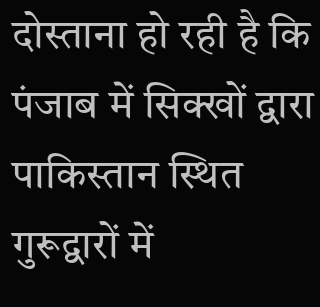दोस्ताना हो रही है कि पंजाब में सिक्खों द्वारा पाकिस्तान स्थित गुरूद्वारों में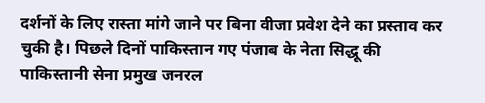दर्शनों के लिए रास्ता मांगे जाने पर बिना वीजा प्रवेश देने का प्रस्ताव कर चुकी है। पिछले दिनों पाकिस्तान गए पंजाब के नेता सिद्धू की पाकिस्तानी सेना प्रमुख जनरल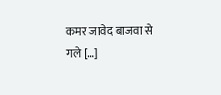कमर जावेद बाजवा से गले […]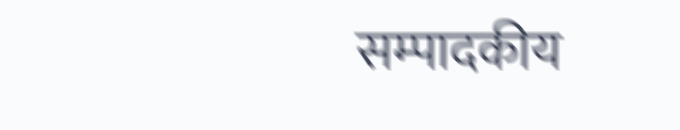सम्पादकीय